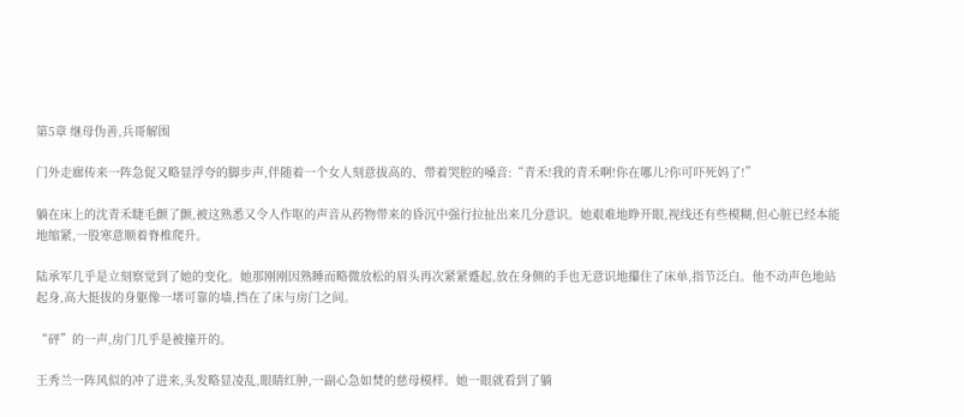第5章 继母伪善,兵哥解围

门外走廊传来一阵急促又略显浮夸的脚步声,伴随着一个女人刻意拔高的、带着哭腔的嗓音:“青禾!我的青禾啊!你在哪儿?你可吓死妈了!”

躺在床上的沈青禾睫毛颤了颤,被这熟悉又令人作呕的声音从药物带来的昏沉中强行拉扯出来几分意识。她艰难地睁开眼,视线还有些模糊,但心脏已经本能地缩紧,一股寒意顺着脊椎爬升。

陆承军几乎是立刻察觉到了她的变化。她那刚刚因熟睡而略微放松的眉头再次紧紧蹙起,放在身侧的手也无意识地攥住了床单,指节泛白。他不动声色地站起身,高大挺拔的身躯像一堵可靠的墙,挡在了床与房门之间。

“砰”的一声,房门几乎是被撞开的。

王秀兰一阵风似的冲了进来,头发略显凌乱,眼睛红肿,一副心急如焚的慈母模样。她一眼就看到了躺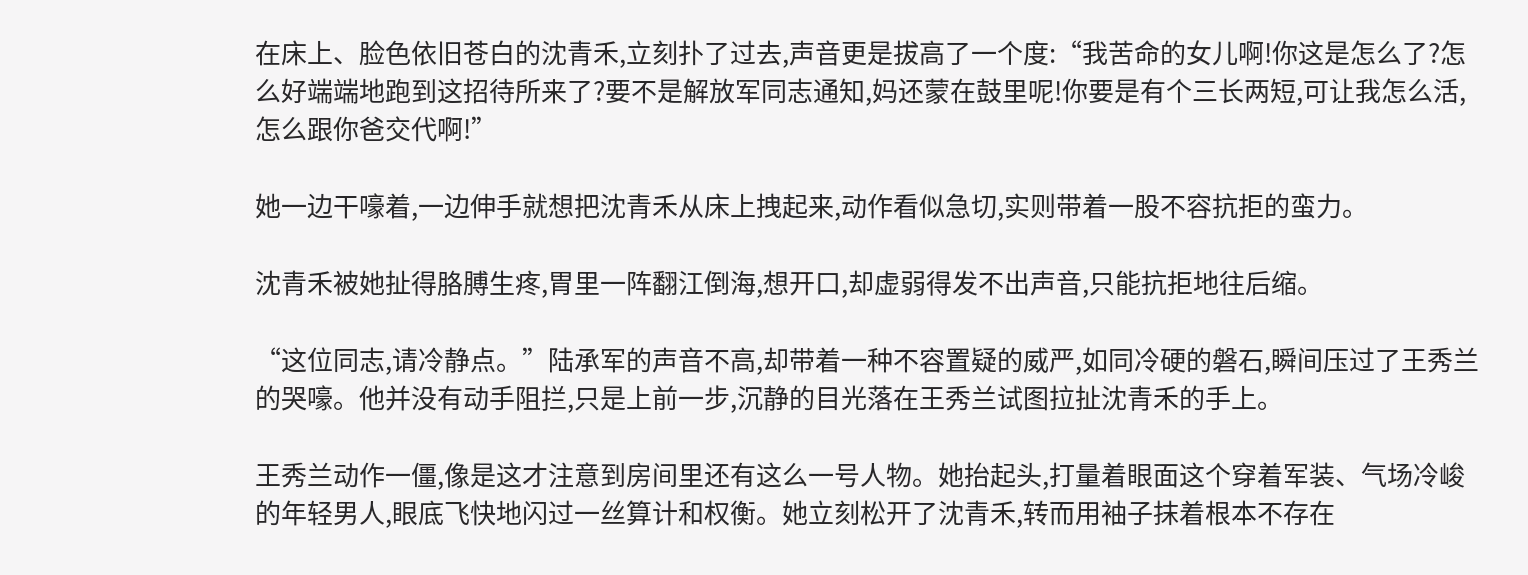在床上、脸色依旧苍白的沈青禾,立刻扑了过去,声音更是拔高了一个度:“我苦命的女儿啊!你这是怎么了?怎么好端端地跑到这招待所来了?要不是解放军同志通知,妈还蒙在鼓里呢!你要是有个三长两短,可让我怎么活,怎么跟你爸交代啊!”

她一边干嚎着,一边伸手就想把沈青禾从床上拽起来,动作看似急切,实则带着一股不容抗拒的蛮力。

沈青禾被她扯得胳膊生疼,胃里一阵翻江倒海,想开口,却虚弱得发不出声音,只能抗拒地往后缩。

“这位同志,请冷静点。”陆承军的声音不高,却带着一种不容置疑的威严,如同冷硬的磐石,瞬间压过了王秀兰的哭嚎。他并没有动手阻拦,只是上前一步,沉静的目光落在王秀兰试图拉扯沈青禾的手上。

王秀兰动作一僵,像是这才注意到房间里还有这么一号人物。她抬起头,打量着眼面这个穿着军装、气场冷峻的年轻男人,眼底飞快地闪过一丝算计和权衡。她立刻松开了沈青禾,转而用袖子抹着根本不存在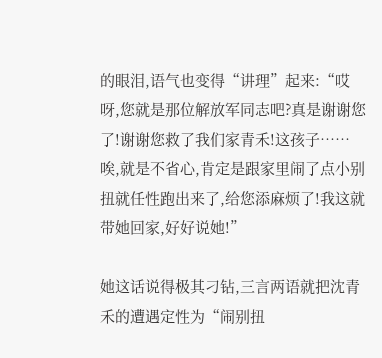的眼泪,语气也变得“讲理”起来:“哎呀,您就是那位解放军同志吧?真是谢谢您了!谢谢您救了我们家青禾!这孩子……唉,就是不省心,肯定是跟家里闹了点小别扭就任性跑出来了,给您添麻烦了!我这就带她回家,好好说她!”

她这话说得极其刁钻,三言两语就把沈青禾的遭遇定性为“闹别扭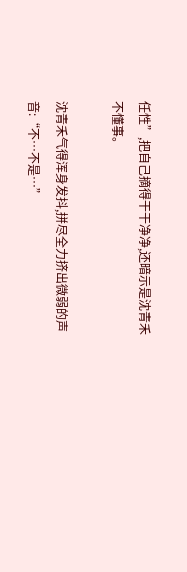任性”,把自己摘得干干净净,还暗示是沈青禾不懂事。

沈青禾气得浑身发抖,拼尽全力挤出微弱的声音:“不…不是…”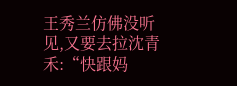王秀兰仿佛没听见,又要去拉沈青禾:“快跟妈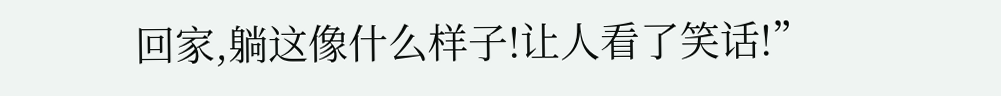回家,躺这像什么样子!让人看了笑话!”